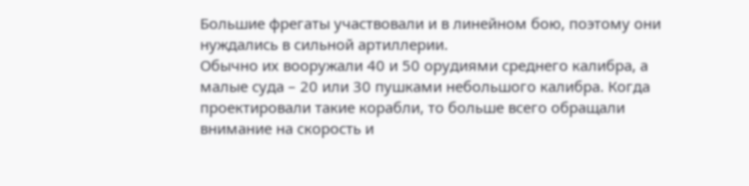Большие фрегаты участвовали и в линейном бою, поэтому они нуждались в сильной артиллерии.
Обычно их вооружали 40 и 50 орудиями среднего калибра, а малые суда – 20 или 30 пушками небольшого калибра. Когда проектировали такие корабли, то больше всего обращали внимание на скорость и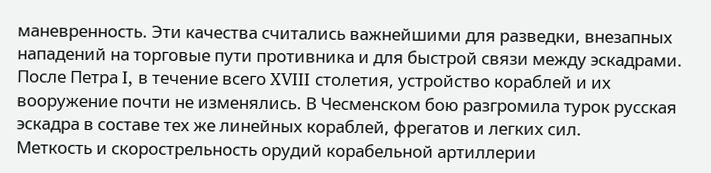маневренность. Эти качества считались важнейшими для разведки, внезапных нападений на торговые пути противника и для быстрой связи между эскадрами.
После Петра I, в течение всего XVIII столетия, устройство кораблей и их вооружение почти не изменялись. В Чесменском бою разгромила турок русская эскадра в составе тех же линейных кораблей, фрегатов и легких сил.
Меткость и скорострельность орудий корабельной артиллерии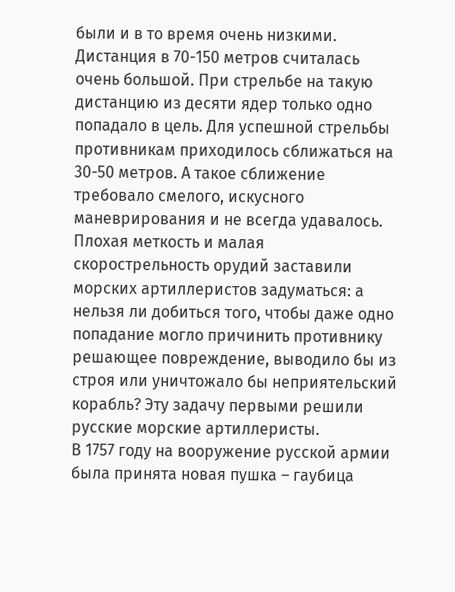были и в то время очень низкими. Дистанция в 70-150 метров считалась очень большой. При стрельбе на такую дистанцию из десяти ядер только одно попадало в цель. Для успешной стрельбы противникам приходилось сближаться на 30-50 метров. А такое сближение требовало смелого, искусного маневрирования и не всегда удавалось.
Плохая меткость и малая скорострельность орудий заставили морских артиллеристов задуматься: а нельзя ли добиться того, чтобы даже одно попадание могло причинить противнику решающее повреждение, выводило бы из строя или уничтожало бы неприятельский корабль? Эту задачу первыми решили русские морские артиллеристы.
В 1757 году на вооружение русской армии была принята новая пушка – гаубица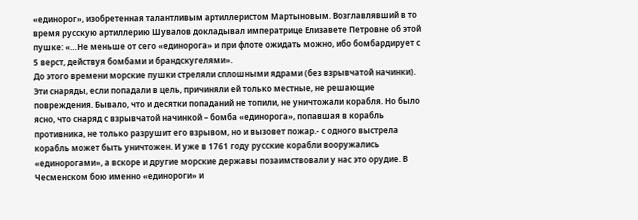«единорог», изобретенная талантливым артиллеристом Мартыновым. Возглавлявший в то время русскую артиллерию Шувалов докладывал императрице Елизавете Петровне об этой пушке: «…Не меньше от сего «единорога» и при флоте ожидать можно, ибо бомбардирует с 5 верст, действуя бомбами и брандскугелями».
До этого времени морские пушки стреляли сплошными ядрами (без взрывчатой начинки). Эти снаряды, если попадали в цель, причиняли ей только местные, не решающие повреждения. Бывало, что и десятки попаданий не топили, не уничтожали корабля. Но было ясно, что снаряд с взрывчатой начинкой – бомба «единорога», попавшая в корабль противника, не только разрушит его взрывом, но и вызовет пожар.- с одного выстрела корабль может быть уничтожен. И уже в 1761 году русские корабли вооружались «единорогами», а вскоре и другие морские державы позаимствовали у нас это орудие. В Чесменском бою именно «единороги» и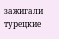зажигали турецкие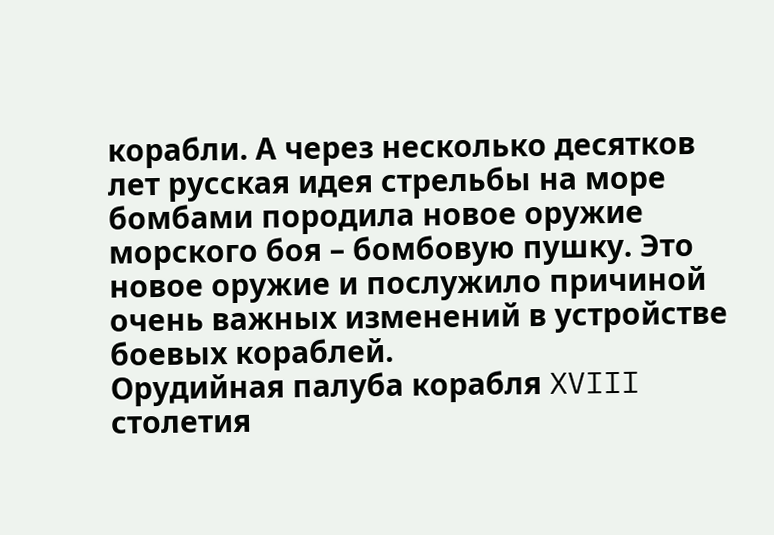корабли. А через несколько десятков лет русская идея стрельбы на море бомбами породила новое оружие морского боя – бомбовую пушку. Это новое оружие и послужило причиной очень важных изменений в устройстве боевых кораблей.
Орудийная палуба корабля XVIII столетия